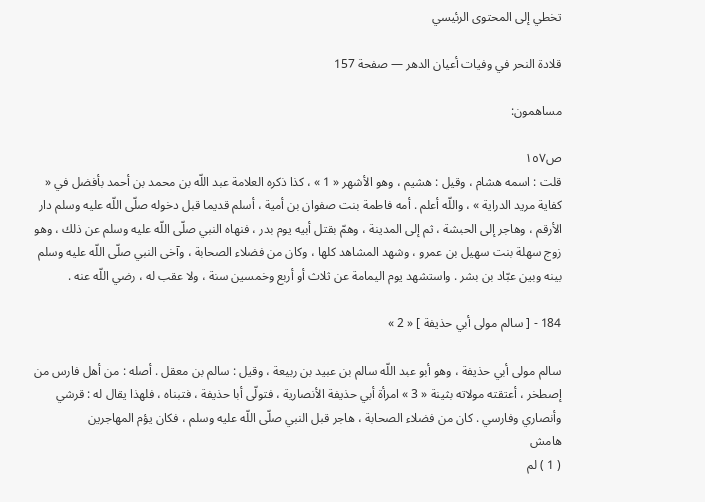تخطي إلى المحتوى الرئيسي

قلادة النحر في وفيات أعيان الدهر — صفحة 157

مساهمون:

ص١٥٧
قلت : اسمه هشام ، وقيل : هشيم ، وهو الأشهر « 1 » ، كذا ذكره العلامة عبد اللّه بن محمد بن أحمد بأفضل في « كفاية مريد الدراية » ، واللّه أعلم . أمه فاطمة بنت صفوان بن أمية ، أسلم قديما قبل دخوله صلّى اللّه عليه وسلم دار الأرقم ، وهاجر إلى الحبشة ، ثم إلى المدينة ، وهمّ بقتل أبيه يوم بدر ، فنهاه النبي صلّى اللّه عليه وسلم عن ذلك ، وهو زوج سهلة بنت سهيل بن عمرو ، وشهد المشاهد كلها ، وكان من فضلاء الصحابة ، وآخى النبي صلّى اللّه عليه وسلم بينه وبين عبّاد بن بشر . واستشهد يوم اليمامة عن ثلاث أو أربع وخمسين سنة ، ولا عقب له ، رضي اللّه عنه .

184 - [ سالم مولى أبي حذيفة ] « 2 »

سالم مولى أبي حذيفة ، وهو أبو عبد اللّه سالم بن عبيد بن ربيعة ، وقيل : سالم بن معقل . أصله : من أهل فارس من إصطخر ، أعتقته مولاته بثينة « 3 » امرأة أبي حذيفة الأنصارية ، فتولّى أبا حذيفة ، فتبناه ، فلهذا يقال له : قرشي وأنصاري وفارسي . كان من فضلاء الصحابة ، هاجر قبل النبي صلّى اللّه عليه وسلم ، فكان يؤم المهاجرين
هامش
( 1 ) لم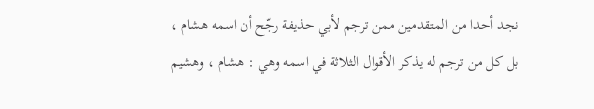نجد أحدا من المتقدمين ممن ترجم لأبي حذيفة رجّح أن اسمه هشام ، بل كل من ترجم له يذكر الأقوال الثلاثة في اسمه وهي : هشام ، وهشيم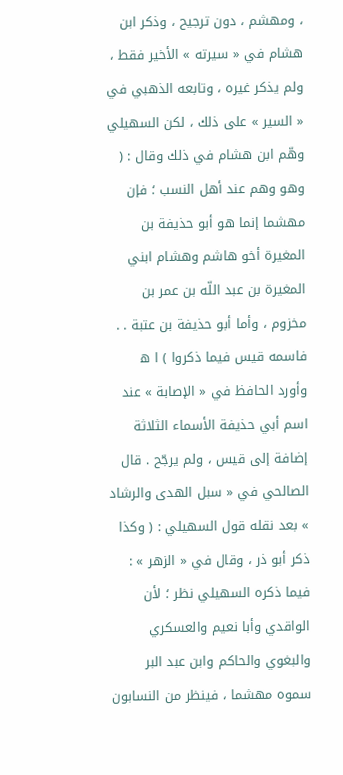، ومهشم ، دون ترجيح ، وذكر ابن هشام في « سيرته » الأخير فقط ، ولم يذكر غيره ، وتابعه الذهبي في « السير » على ذلك ، لكن السهيلي وهّم ابن هشام في ذلك وقال : ( وهو وهم عند أهل النسب ؛ فإن مهشما إنما هو أبو حذيفة بن المغيرة أخو هاشم وهشام ابني المغيرة بن عبد اللّه بن عمر بن مخزوم ، وأما أبو حذيفة بن عتبة . . فاسمه قيس فيما ذكروا ) ا ه وأورد الحافظ في « الإصابة » عند اسم أبي حذيفة الأسماء الثلاثة إضافة إلى قيس ، ولم يرجّح . قال الصالحي في « سبل الهدى والرشاد » بعد نقله قول السهيلي : ( وكذا ذكر أبو ذر ، وقال في « الزهر » : فيما ذكره السهيلي نظر ؛ لأن الواقدي وأبا نعيم والعسكري والبغوي والحاكم وابن عبد البر سموه مهشما ، فينظر من النسابون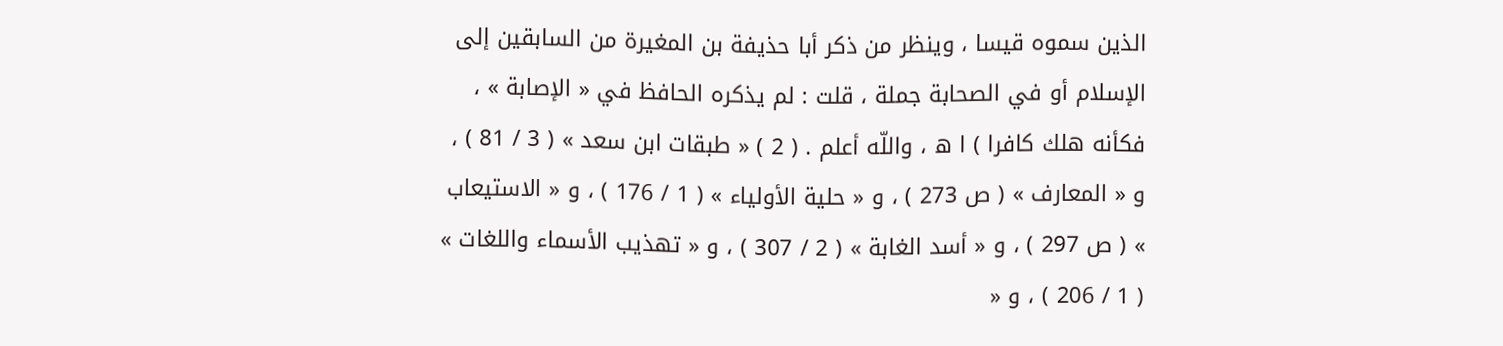الذين سموه قيسا ، وينظر من ذكر أبا حذيفة بن المغيرة من السابقين إلى الإسلام أو في الصحابة جملة ، قلت : لم يذكره الحافظ في « الإصابة » ، فكأنه هلك كافرا ) ا ه ، واللّه أعلم . ( 2 ) « طبقات ابن سعد » ( 3 / 81 ) ، و « المعارف » ( ص 273 ) ، و « حلية الأولياء » ( 1 / 176 ) ، و « الاستيعاب » ( ص 297 ) ، و « أسد الغابة » ( 2 / 307 ) ، و « تهذيب الأسماء واللغات » ( 1 / 206 ) ، و «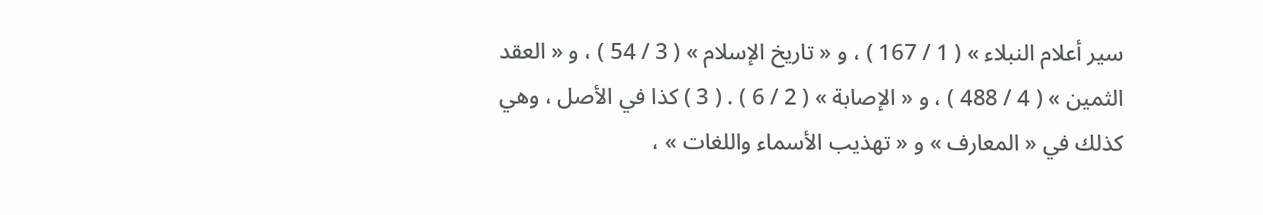سير أعلام النبلاء » ( 1 / 167 ) ، و « تاريخ الإسلام » ( 3 / 54 ) ، و « العقد الثمين » ( 4 / 488 ) ، و « الإصابة » ( 2 / 6 ) . ( 3 ) كذا في الأصل ، وهي كذلك في « المعارف » و « تهذيب الأسماء واللغات » ،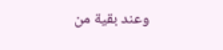وعند بقية من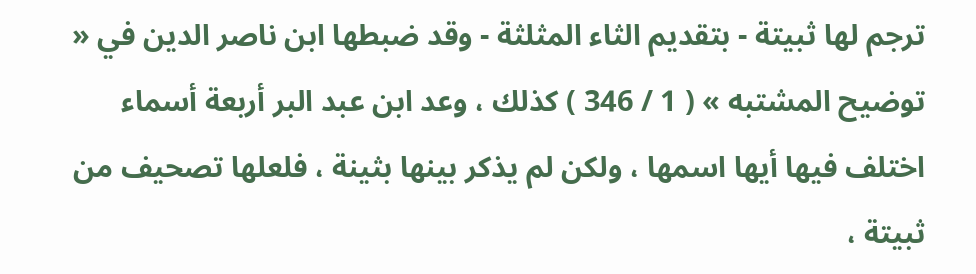ترجم لها ثبيتة - بتقديم الثاء المثلثة - وقد ضبطها ابن ناصر الدين في « توضيح المشتبه » ( 1 / 346 ) كذلك ، وعد ابن عبد البر أربعة أسماء اختلف فيها أيها اسمها ، ولكن لم يذكر بينها بثينة ، فلعلها تصحيف من ثبيتة ،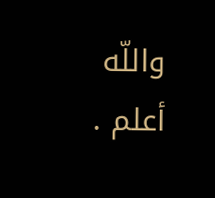واللّه أعلم .